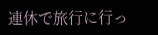連休で旅行に行っ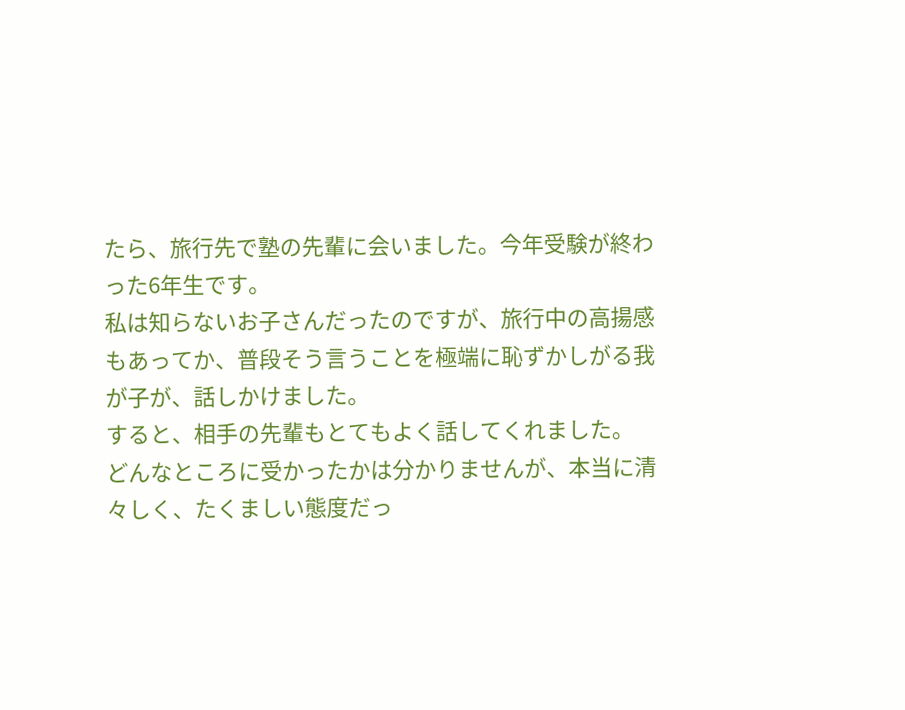たら、旅行先で塾の先輩に会いました。今年受験が終わった6年生です。
私は知らないお子さんだったのですが、旅行中の高揚感もあってか、普段そう言うことを極端に恥ずかしがる我が子が、話しかけました。
すると、相手の先輩もとてもよく話してくれました。
どんなところに受かったかは分かりませんが、本当に清々しく、たくましい態度だっ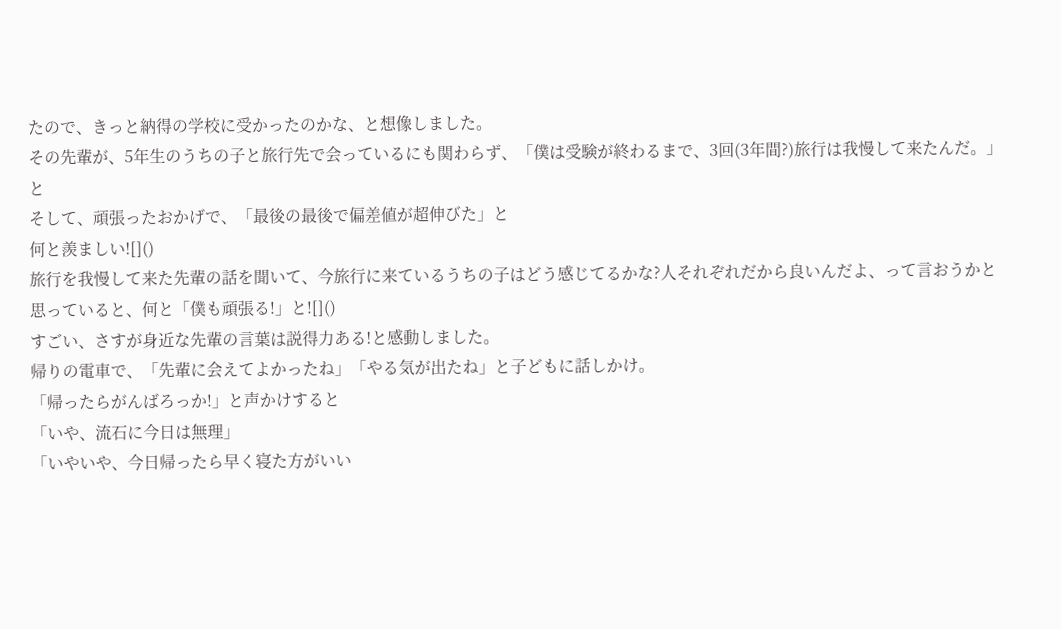たので、きっと納得の学校に受かったのかな、と想像しました。
その先輩が、5年生のうちの子と旅行先で会っているにも関わらず、「僕は受験が終わるまで、3回(3年間?)旅行は我慢して来たんだ。」と
そして、頑張ったおかげで、「最後の最後で偏差値が超伸びた」と
何と羨ましい![]()
旅行を我慢して来た先輩の話を聞いて、今旅行に来ているうちの子はどう感じてるかな?人それぞれだから良いんだよ、って言おうかと思っていると、何と「僕も頑張る!」と![]()
すごい、さすが身近な先輩の言葉は説得力ある!と感動しました。
帰りの電車で、「先輩に会えてよかったね」「やる気が出たね」と子どもに話しかけ。
「帰ったらがんばろっか!」と声かけすると
「いや、流石に今日は無理」
「いやいや、今日帰ったら早く寝た方がいい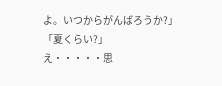よ。いつからがんばろうか?」
「夏くらい?」
え・・・・・思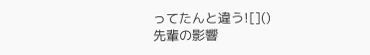ってたんと違う![]()
先輩の影響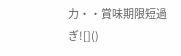力・・賞味期限短過ぎ![]()